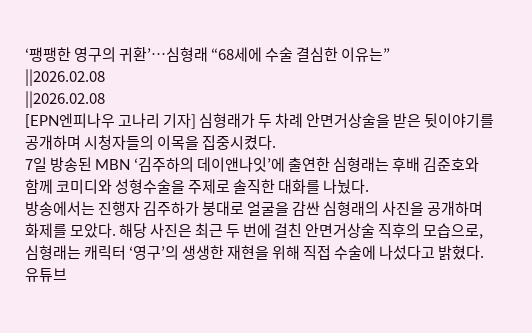‘팽팽한 영구의 귀환’…심형래 “68세에 수술 결심한 이유는”
||2026.02.08
||2026.02.08
[EPN엔피나우 고나리 기자] 심형래가 두 차례 안면거상술을 받은 뒷이야기를 공개하며 시청자들의 이목을 집중시켰다.
7일 방송된 MBN ‘김주하의 데이앤나잇’에 출연한 심형래는 후배 김준호와 함께 코미디와 성형수술을 주제로 솔직한 대화를 나눴다.
방송에서는 진행자 김주하가 붕대로 얼굴을 감싼 심형래의 사진을 공개하며 화제를 모았다. 해당 사진은 최근 두 번에 걸친 안면거상술 직후의 모습으로, 심형래는 캐릭터 ‘영구’의 생생한 재현을 위해 직접 수술에 나섰다고 밝혔다.
유튜브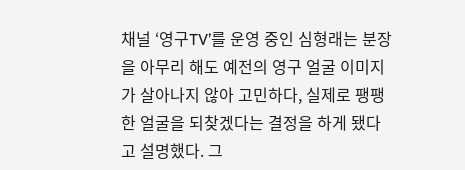채널 ‘영구TV’를 운영 중인 심형래는 분장을 아무리 해도 예전의 영구 얼굴 이미지가 살아나지 않아 고민하다, 실제로 팽팽한 얼굴을 되찾겠다는 결정을 하게 됐다고 설명했다. 그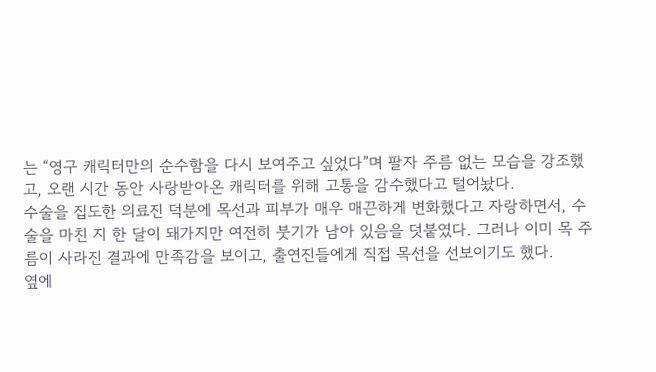는 “영구 캐릭터만의 순수함을 다시 보여주고 싶었다”며 팔자 주름 없는 모습을 강조했고, 오랜 시간 동안 사랑받아온 캐릭터를 위해 고통을 감수했다고 털어놨다.
수술을 집도한 의료진 덕분에 목선과 피부가 매우 매끈하게 변화했다고 자랑하면서, 수술을 마친 지 한 달이 돼가지만 여전히 붓기가 남아 있음을 덧붙였다. 그러나 이미 목 주름이 사라진 결과에 만족감을 보이고, 출연진들에게 직접 목선을 선보이기도 했다.
옆에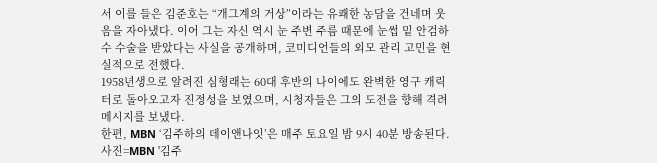서 이를 들은 김준호는 “개그계의 거상”이라는 유쾌한 농담을 건네며 웃음을 자아냈다. 이어 그는 자신 역시 눈 주변 주름 때문에 눈썹 밑 안검하수 수술을 받았다는 사실을 공개하며, 코미디언들의 외모 관리 고민을 현실적으로 전했다.
1958년생으로 알려진 심형래는 60대 후반의 나이에도 완벽한 영구 캐릭터로 돌아오고자 진정성을 보였으며, 시청자들은 그의 도전을 향해 격려 메시지를 보냈다.
한편, MBN ‘김주하의 데이앤나잇’은 매주 토요일 밤 9시 40분 방송된다.
사진=MBN '김주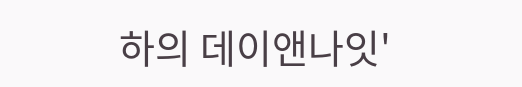하의 데이앤나잇'